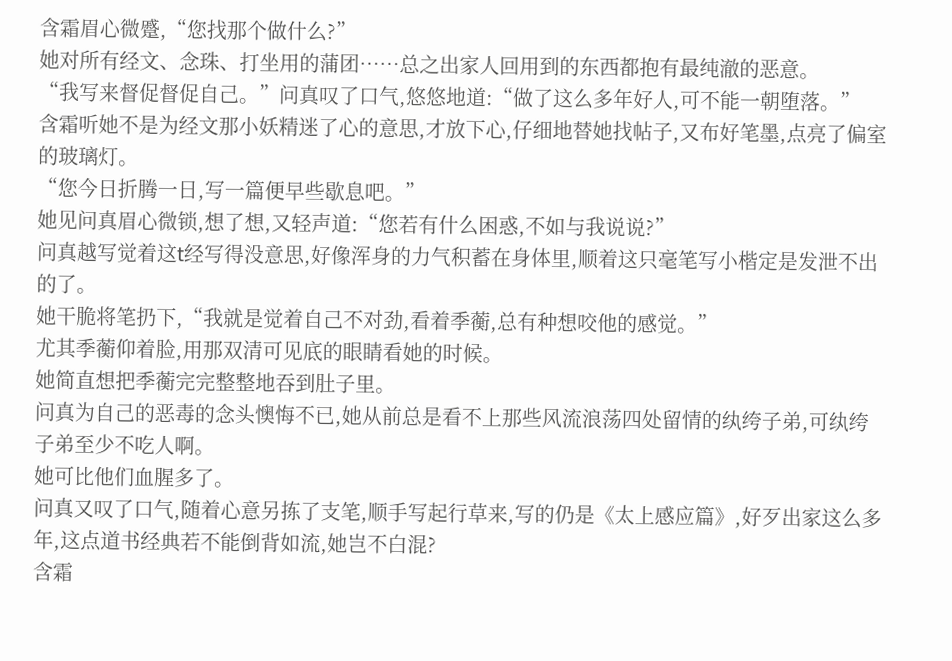含霜眉心微蹙,“您找那个做什么?”
她对所有经文、念珠、打坐用的蒲团……总之出家人回用到的东西都抱有最纯澈的恶意。
“我写来督促督促自己。”问真叹了口气,悠悠地道:“做了这么多年好人,可不能一朝堕落。”
含霜听她不是为经文那小妖精迷了心的意思,才放下心,仔细地替她找帖子,又布好笔墨,点亮了偏室的玻璃灯。
“您今日折腾一日,写一篇便早些歇息吧。”
她见问真眉心微锁,想了想,又轻声道:“您若有什么困惑,不如与我说说?”
问真越写觉着这t经写得没意思,好像浑身的力气积蓄在身体里,顺着这只毫笔写小楷定是发泄不出的了。
她干脆将笔扔下,“我就是觉着自己不对劲,看着季蘅,总有种想咬他的感觉。”
尤其季蘅仰着脸,用那双清可见底的眼睛看她的时候。
她简直想把季蘅完完整整地吞到肚子里。
问真为自己的恶毒的念头懊悔不已,她从前总是看不上那些风流浪荡四处留情的纨绔子弟,可纨绔子弟至少不吃人啊。
她可比他们血腥多了。
问真又叹了口气,随着心意另拣了支笔,顺手写起行草来,写的仍是《太上感应篇》,好歹出家这么多年,这点道书经典若不能倒背如流,她岂不白混?
含霜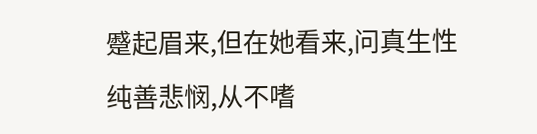蹙起眉来,但在她看来,问真生性纯善悲悯,从不嗜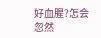好血腥?怎会忽然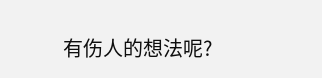有伤人的想法呢?